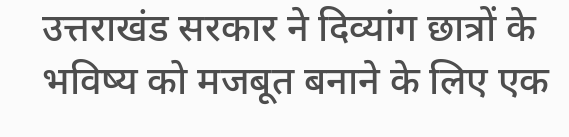उत्तराखंड सरकार ने दिव्यांग छात्रों के भविष्य को मजबूत बनाने के लिए एक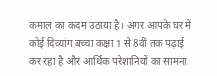कमाल का कदम उठाया है। अगर आपके घर में कोई दिव्यांग बच्चा कक्षा 1 से 8वीं तक पढ़ाई कर रहा है और आर्थिक परेशानियों का सामना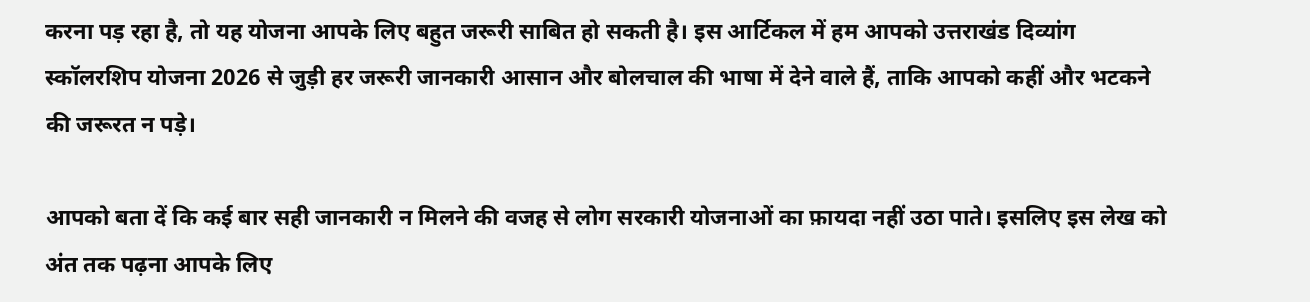करना पड़ रहा है, तो यह योजना आपके लिए बहुत जरूरी साबित हो सकती है। इस आर्टिकल में हम आपको उत्तराखंड दिव्यांग स्कॉलरशिप योजना 2026 से जुड़ी हर जरूरी जानकारी आसान और बोलचाल की भाषा में देने वाले हैं, ताकि आपको कहीं और भटकने की जरूरत न पड़े।

आपको बता दें कि कई बार सही जानकारी न मिलने की वजह से लोग सरकारी योजनाओं का फ़ायदा नहीं उठा पाते। इसलिए इस लेख को अंत तक पढ़ना आपके लिए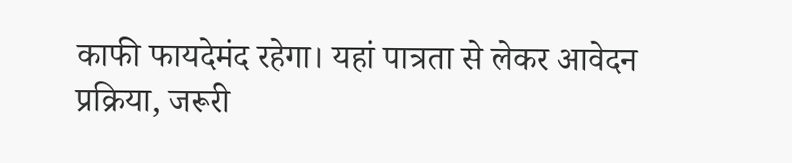काफी फायदेमंद रहेगा। यहां पात्रता से लेकर आवेदन प्रक्रिया, जरूरी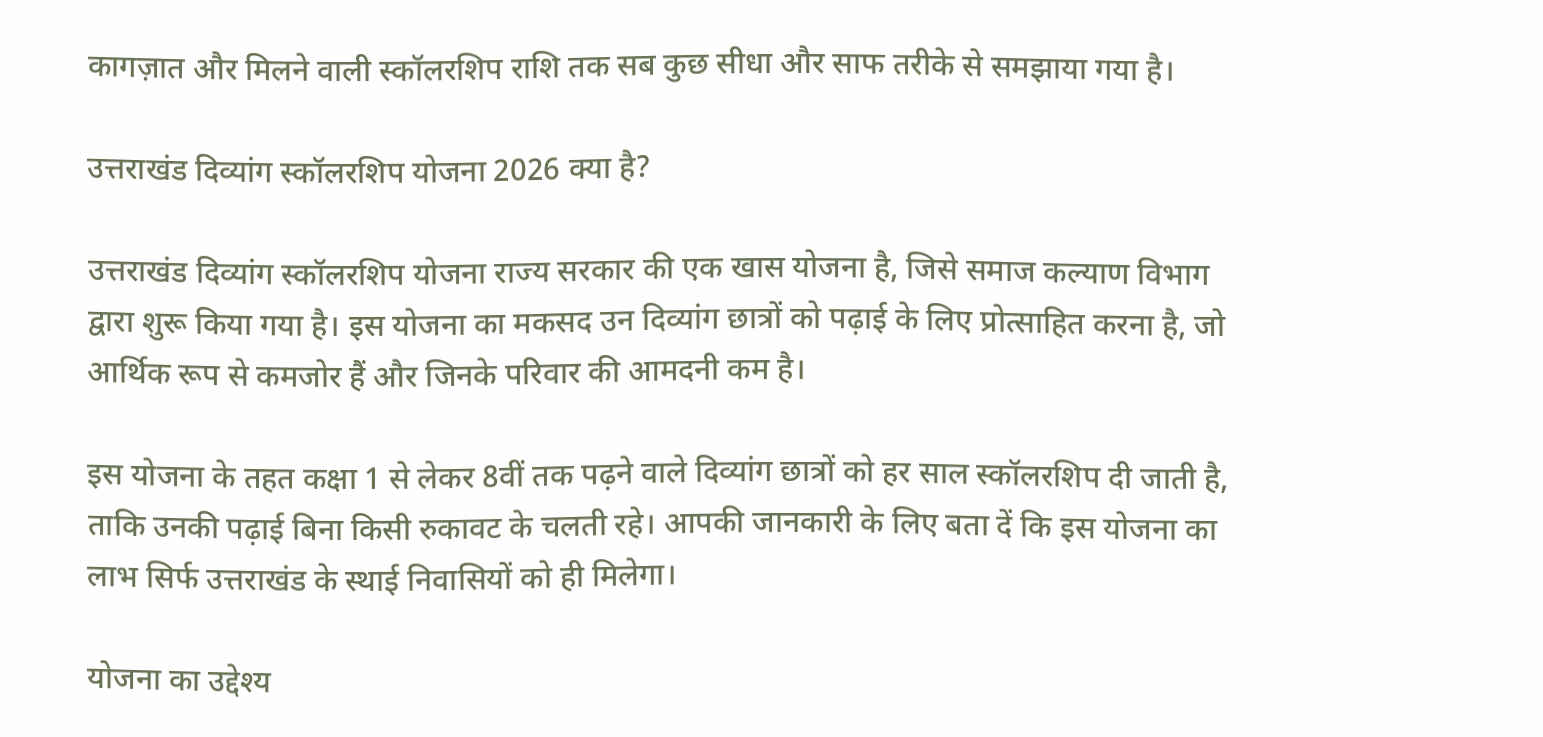कागज़ात और मिलने वाली स्कॉलरशिप राशि तक सब कुछ सीधा और साफ तरीके से समझाया गया है।

उत्तराखंड दिव्यांग स्कॉलरशिप योजना 2026 क्या है?

उत्तराखंड दिव्यांग स्कॉलरशिप योजना राज्य सरकार की एक खास योजना है, जिसे समाज कल्याण विभाग द्वारा शुरू किया गया है। इस योजना का मकसद उन दिव्यांग छात्रों को पढ़ाई के लिए प्रोत्साहित करना है, जो आर्थिक रूप से कमजोर हैं और जिनके परिवार की आमदनी कम है।

इस योजना के तहत कक्षा 1 से लेकर 8वीं तक पढ़ने वाले दिव्यांग छात्रों को हर साल स्कॉलरशिप दी जाती है, ताकि उनकी पढ़ाई बिना किसी रुकावट के चलती रहे। आपकी जानकारी के लिए बता दें कि इस योजना का लाभ सिर्फ उत्तराखंड के स्थाई निवासियों को ही मिलेगा।

योजना का उद्देश्य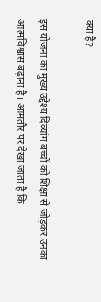क्या है?

इस योजना का मुख्य उद्देश्य दिव्यांग बच्चों को शिक्षा से जोड़कर उनका आत्मविश्वास बढ़ाना है। आमतौर पर देखा जाता है कि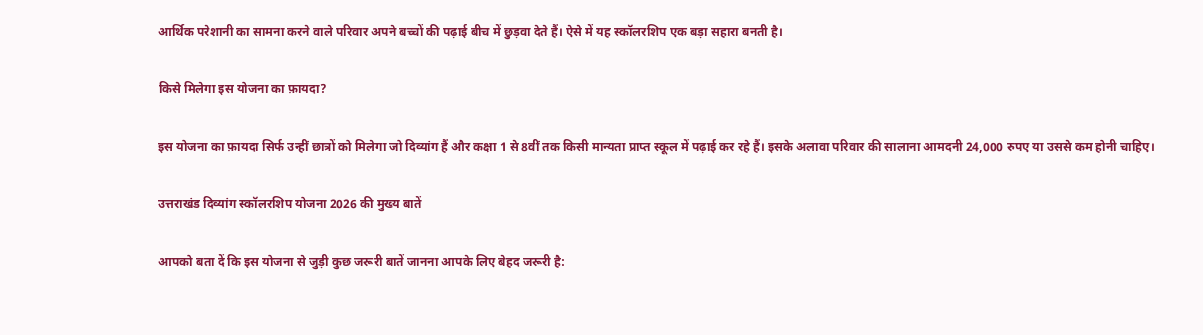आर्थिक परेशानी का सामना करने वाले परिवार अपने बच्चों की पढ़ाई बीच में छुड़वा देते हैं। ऐसे में यह स्कॉलरशिप एक बड़ा सहारा बनती है।

किसे मिलेगा इस योजना का फ़ायदा?

इस योजना का फ़ायदा सिर्फ उन्हीं छात्रों को मिलेगा जो दिव्यांग हैं और कक्षा 1 से 8वीं तक किसी मान्यता प्राप्त स्कूल में पढ़ाई कर रहे हैं। इसके अलावा परिवार की सालाना आमदनी 24,000 रुपए या उससे कम होनी चाहिए।

उत्तराखंड दिव्यांग स्कॉलरशिप योजना 2026 की मुख्य बातें

आपको बता दें कि इस योजना से जुड़ी कुछ जरूरी बातें जानना आपके लिए बेहद जरूरी है: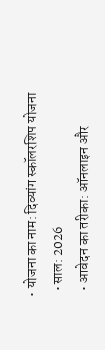• योजना का नाम: दिव्यांग स्कॉलरशिप योजना
  • साल: 2026
  • आवेदन का तरीका: ऑनलाइन और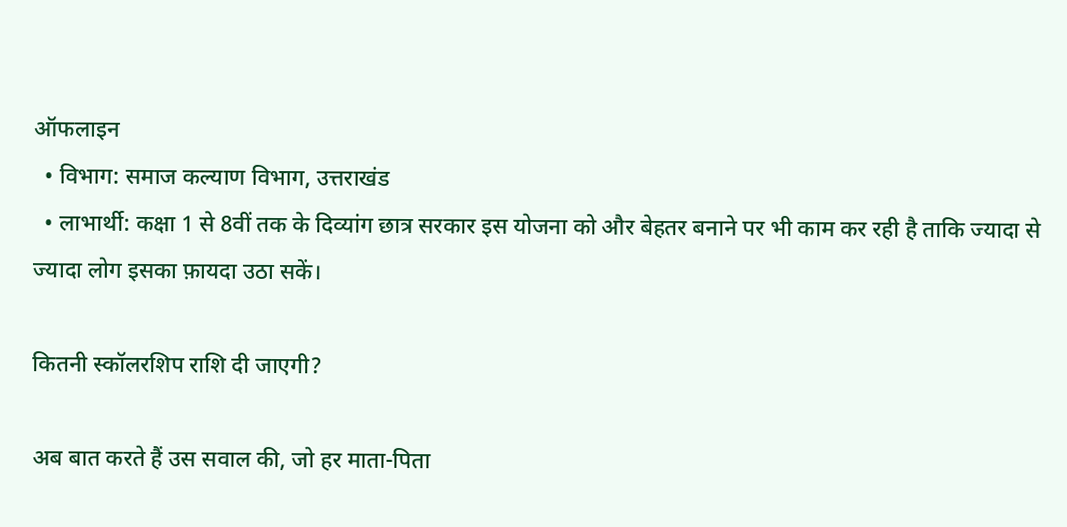ऑफलाइन
  • विभाग: समाज कल्याण विभाग, उत्तराखंड
  • लाभार्थी: कक्षा 1 से 8वीं तक के दिव्यांग छात्र सरकार इस योजना को और बेहतर बनाने पर भी काम कर रही है ताकि ज्यादा से ज्यादा लोग इसका फ़ायदा उठा सकें।

कितनी स्कॉलरशिप राशि दी जाएगी?

अब बात करते हैं उस सवाल की, जो हर माता-पिता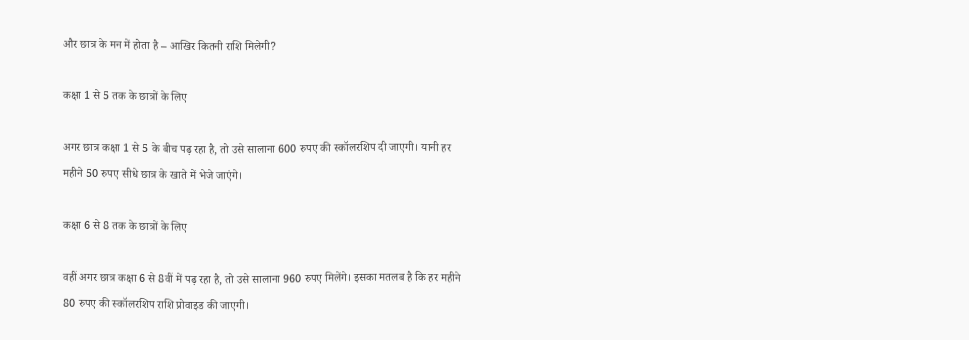और छात्र के मन में होता है – आखिर कितनी राशि मिलेगी?

कक्षा 1 से 5 तक के छात्रों के लिए

अगर छात्र कक्षा 1 से 5 के बीच पढ़ रहा है, तो उसे सालाना 600 रुपए की स्कॉलरशिप दी जाएगी। यानी हर महीने 50 रुपए सीधे छात्र के खाते में भेजे जाएंगे।

कक्षा 6 से 8 तक के छात्रों के लिए

वहीं अगर छात्र कक्षा 6 से 8वीं में पढ़ रहा है, तो उसे सालाना 960 रुपए मिलेंगे। इसका मतलब है कि हर महीने 80 रुपए की स्कॉलरशिप राशि प्रोवाइड की जाएगी।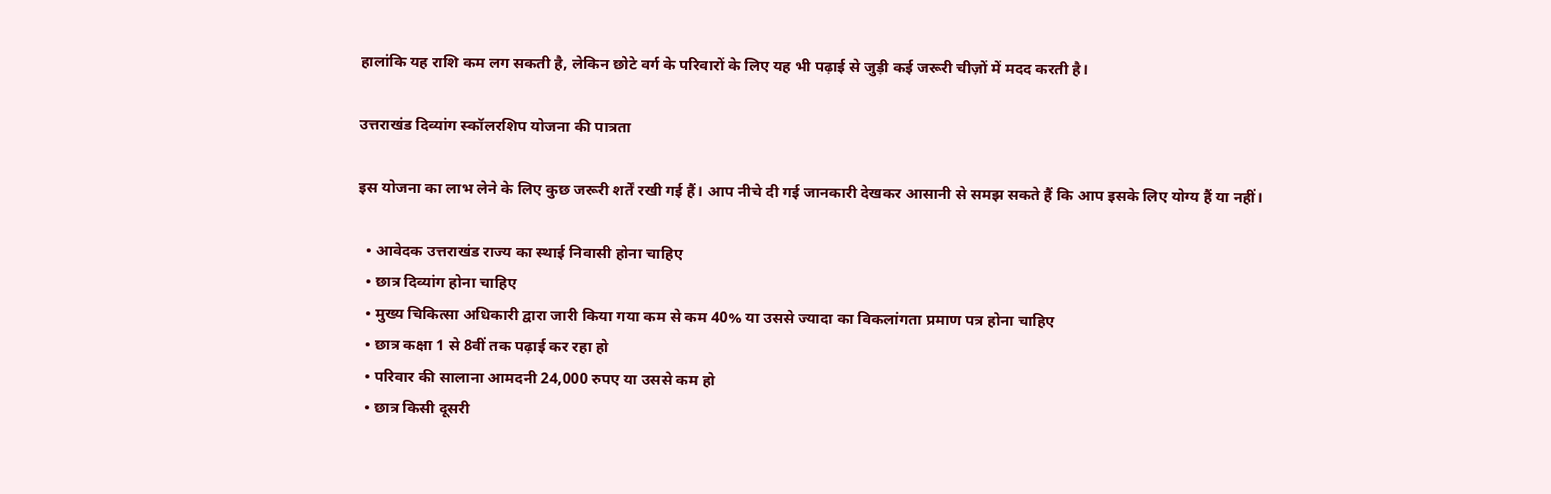हालांकि यह राशि कम लग सकती है, लेकिन छोटे वर्ग के परिवारों के लिए यह भी पढ़ाई से जुड़ी कई जरूरी चीज़ों में मदद करती है।

उत्तराखंड दिव्यांग स्कॉलरशिप योजना की पात्रता

इस योजना का लाभ लेने के लिए कुछ जरूरी शर्तें रखी गई हैं। आप नीचे दी गई जानकारी देखकर आसानी से समझ सकते हैं कि आप इसके लिए योग्य हैं या नहीं।

  • आवेदक उत्तराखंड राज्य का स्थाई निवासी होना चाहिए
  • छात्र दिव्यांग होना चाहिए
  • मुख्य चिकित्सा अधिकारी द्वारा जारी किया गया कम से कम 40% या उससे ज्यादा का विकलांगता प्रमाण पत्र होना चाहिए
  • छात्र कक्षा 1 से 8वीं तक पढ़ाई कर रहा हो
  • परिवार की सालाना आमदनी 24,000 रुपए या उससे कम हो
  • छात्र किसी दूसरी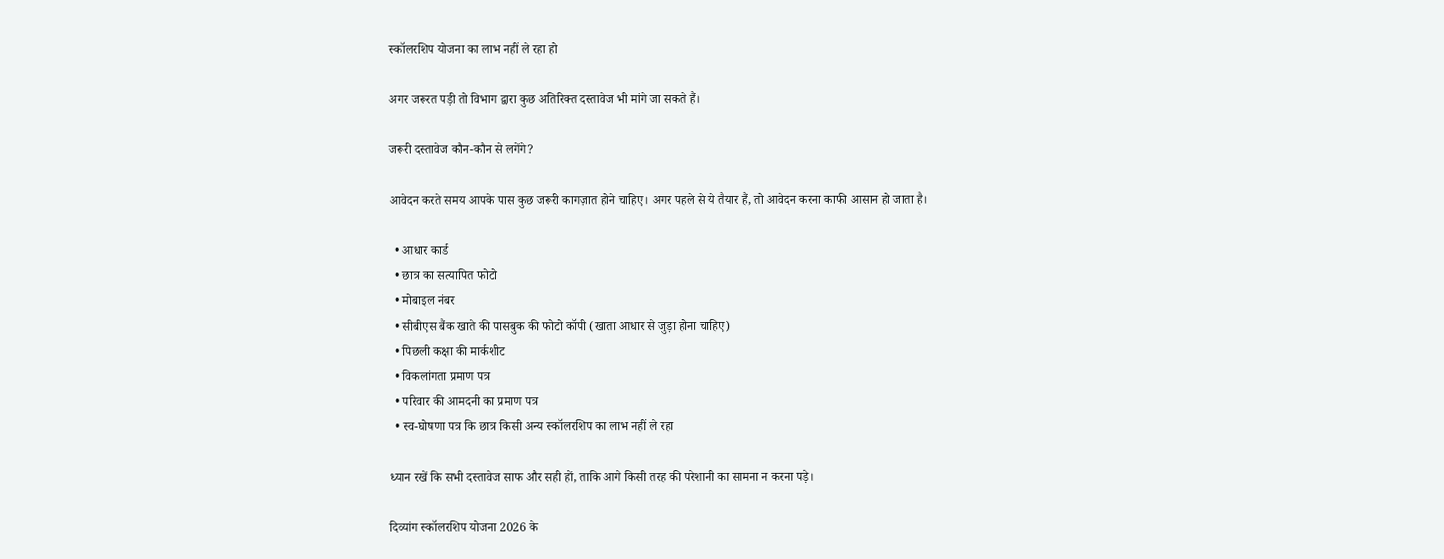स्कॉलरशिप योजना का लाभ नहीं ले रहा हो

अगर जरूरत पड़ी तो विभाग द्वारा कुछ अतिरिक्त दस्तावेज भी मांगे जा सकते हैं।

जरूरी दस्तावेज कौन-कौन से लगेंगे?

आवेदन करते समय आपके पास कुछ जरूरी कागज़ात होने चाहिए। अगर पहले से ये तैयार हैं, तो आवेदन करना काफी आसान हो जाता है।

  • आधार कार्ड
  • छात्र का सत्यापित फोटो
  • मोबाइल नंबर
  • सीबीएस बैंक खाते की पासबुक की फोटो कॉपी (खाता आधार से जुड़ा होना चाहिए)
  • पिछली कक्षा की मार्कशीट
  • विकलांगता प्रमाण पत्र
  • परिवार की आमदनी का प्रमाण पत्र
  • स्व-घोषणा पत्र कि छात्र किसी अन्य स्कॉलरशिप का लाभ नहीं ले रहा

ध्यान रखें कि सभी दस्तावेज साफ और सही हों, ताकि आगे किसी तरह की परेशानी का सामना न करना पड़े।

दिव्यांग स्कॉलरशिप योजना 2026 के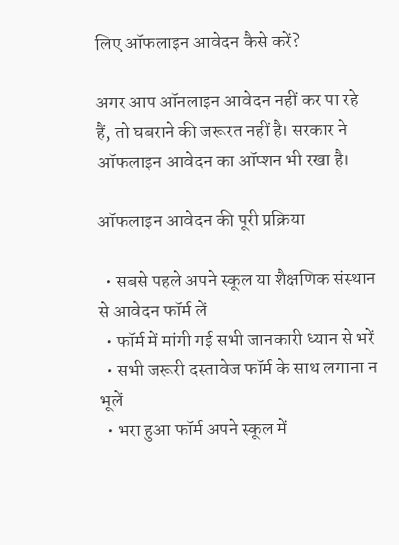लिए ऑफलाइन आवेदन कैसे करें?

अगर आप ऑनलाइन आवेदन नहीं कर पा रहे हैं, तो घबराने की जरूरत नहीं है। सरकार ने ऑफलाइन आवेदन का ऑप्शन भी रखा है।

ऑफलाइन आवेदन की पूरी प्रक्रिया

  • सबसे पहले अपने स्कूल या शैक्षणिक संस्थान से आवेदन फॉर्म लें
  • फॉर्म में मांगी गई सभी जानकारी ध्यान से भरें
  • सभी जरूरी दस्तावेज फॉर्म के साथ लगाना न भूलें
  • भरा हुआ फॉर्म अपने स्कूल में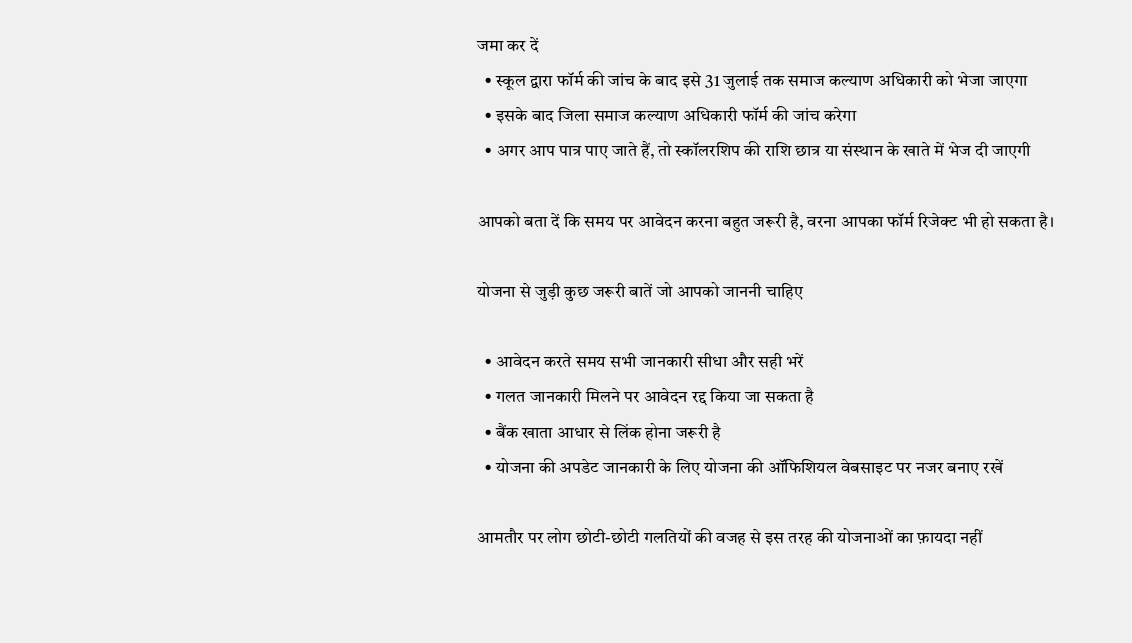जमा कर दें
  • स्कूल द्वारा फॉर्म की जांच के बाद इसे 31 जुलाई तक समाज कल्याण अधिकारी को भेजा जाएगा
  • इसके बाद जिला समाज कल्याण अधिकारी फॉर्म की जांच करेगा
  • अगर आप पात्र पाए जाते हैं, तो स्कॉलरशिप की राशि छात्र या संस्थान के खाते में भेज दी जाएगी

आपको बता दें कि समय पर आवेदन करना बहुत जरूरी है, वरना आपका फॉर्म रिजेक्ट भी हो सकता है।

योजना से जुड़ी कुछ जरूरी बातें जो आपको जाननी चाहिए

  • आवेदन करते समय सभी जानकारी सीधा और सही भरें
  • गलत जानकारी मिलने पर आवेदन रद्द किया जा सकता है
  • बैंक खाता आधार से लिंक होना जरूरी है
  • योजना की अपडेट जानकारी के लिए योजना की ऑफिशियल वेबसाइट पर नजर बनाए रखें

आमतौर पर लोग छोटी-छोटी गलतियों की वजह से इस तरह की योजनाओं का फ़ायदा नहीं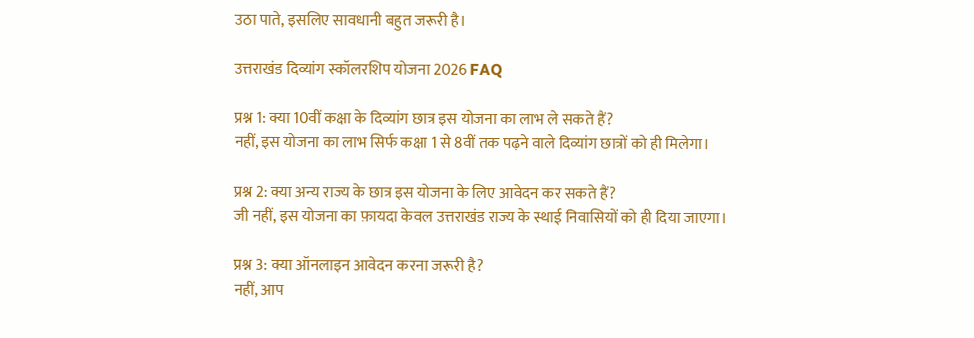उठा पाते, इसलिए सावधानी बहुत जरूरी है।

उत्तराखंड दिव्यांग स्कॉलरशिप योजना 2026 FAQ

प्रश्न 1: क्या 10वीं कक्षा के दिव्यांग छात्र इस योजना का लाभ ले सकते हैं?
नहीं, इस योजना का लाभ सिर्फ कक्षा 1 से 8वीं तक पढ़ने वाले दिव्यांग छात्रों को ही मिलेगा।

प्रश्न 2: क्या अन्य राज्य के छात्र इस योजना के लिए आवेदन कर सकते हैं?
जी नहीं, इस योजना का फ़ायदा केवल उत्तराखंड राज्य के स्थाई निवासियों को ही दिया जाएगा।

प्रश्न 3: क्या ऑनलाइन आवेदन करना जरूरी है?
नहीं, आप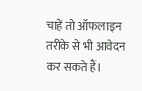चाहें तो ऑफलाइन तरीके से भी आवेदन कर सकते हैं।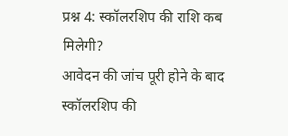प्रश्न 4: स्कॉलरशिप की राशि कब मिलेगी?
आवेदन की जांच पूरी होने के बाद स्कॉलरशिप की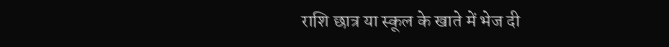राशि छात्र या स्कूल के खाते में भेज दी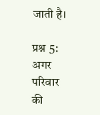जाती है।

प्रश्न 5: अगर परिवार की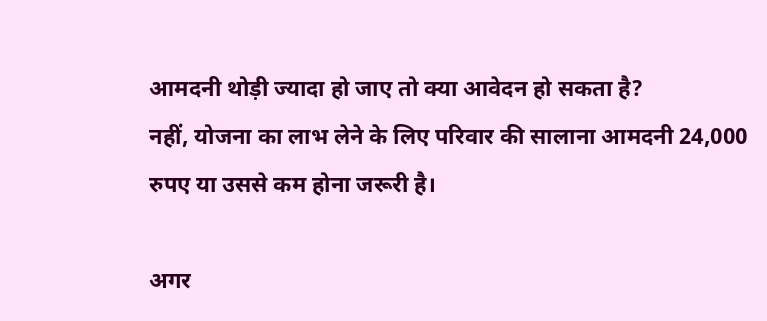आमदनी थोड़ी ज्यादा हो जाए तो क्या आवेदन हो सकता है?
नहीं, योजना का लाभ लेने के लिए परिवार की सालाना आमदनी 24,000 रुपए या उससे कम होना जरूरी है।

अगर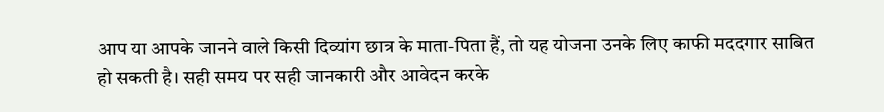आप या आपके जानने वाले किसी दिव्यांग छात्र के माता-पिता हैं, तो यह योजना उनके लिए काफी मददगार साबित हो सकती है। सही समय पर सही जानकारी और आवेदन करके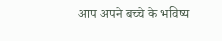आप अपने बच्चे के भविष्य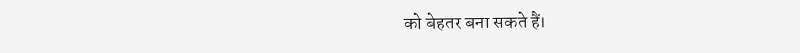को बेहतर बना सकते हैं।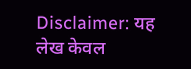Disclaimer: यह लेख केवल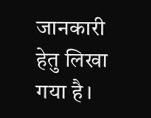जानकारी हेतु लिखा गया है।